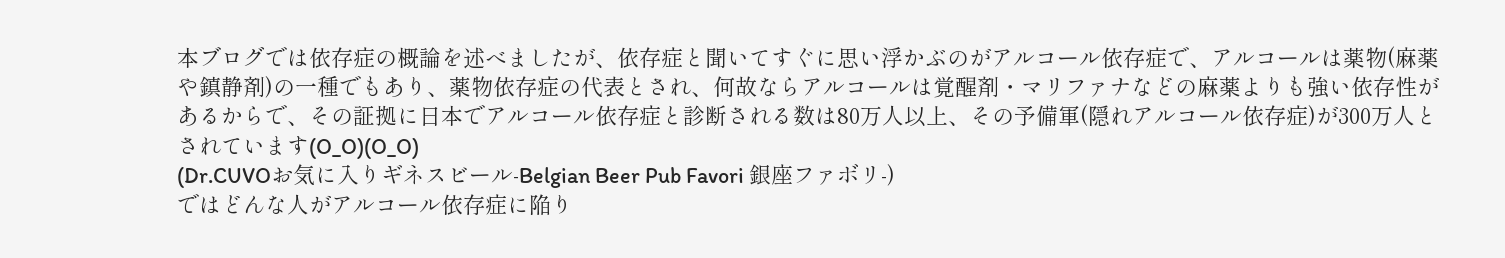本ブログでは依存症の概論を述べましたが、依存症と聞いてすぐに思い浮かぶのがアルコール依存症で、アルコールは薬物(麻薬や鎮静剤)の一種でもあり、薬物依存症の代表とされ、何故ならアルコールは覚醒剤・マリファナなどの麻薬よりも強い依存性があるからで、その証拠に日本でアルコール依存症と診断される数は80万人以上、その予備軍(隠れアルコール依存症)が300万人とされています(O_O)(O_O)
(Dr.CUVOお気に入りギネスビール-Belgian Beer Pub Favori 銀座ファボリ-)
ではどんな人がアルコール依存症に陥り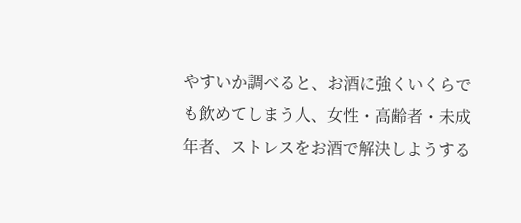やすいか調べると、お酒に強くいくらでも飲めてしまう人、女性・高齢者・未成年者、ストレスをお酒で解決しようする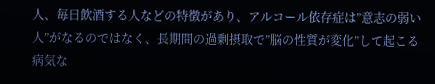人、毎日飲酒する人などの特徴があり、アルコール依存症は”意志の弱い人”がなるのではなく、長期間の過剰摂取で”脳の性質が変化”して起こる病気な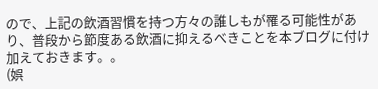ので、上記の飲酒習慣を持つ方々の誰しもが罹る可能性があり、普段から節度ある飲酒に抑えるべきことを本ブログに付け加えておきます。。
(娯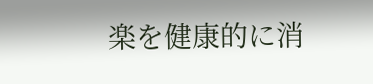楽を健康的に消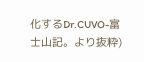化するDr.CUVO-富士山記。より抜粋)